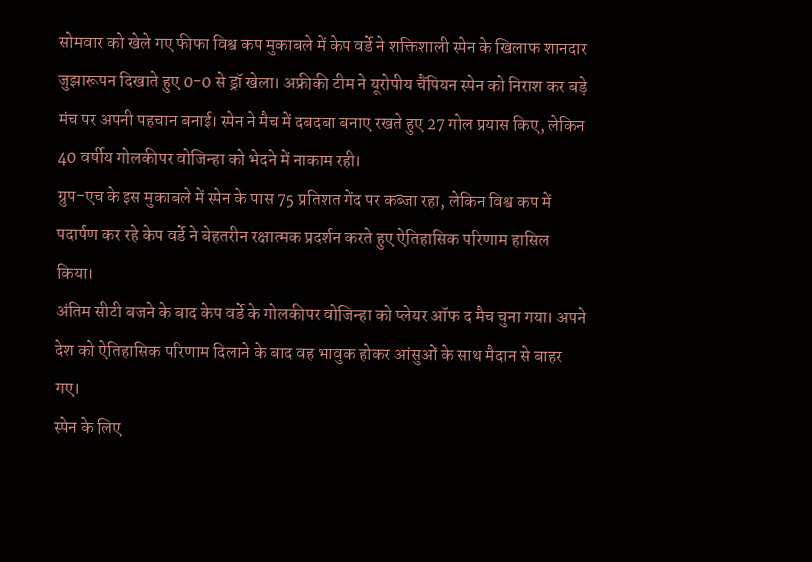सोमवार को खेले गए फीफा विश्व कप मुकाबले में केप वर्डे ने शक्तिशाली स्पेन के खिलाफ शानदार जुझारूपन दिखाते हुए 0-0 से ड्रॉ खेला। अफ्रीकी टीम ने यूरोपीय चैंपियन स्पेन को निराश कर बड़े मंच पर अपनी पहचान बनाई। स्पेन ने मैच में दबदबा बनाए रखते हुए 27 गोल प्रयास किए, लेकिन 40 वर्षीय गोलकीपर वोजिन्हा को भेदने में नाकाम रही।
ग्रुप-एच के इस मुकाबले में स्पेन के पास 75 प्रतिशत गेंद पर कब्जा रहा, लेकिन विश्व कप में पदार्पण कर रहे केप वर्डे ने बेहतरीन रक्षात्मक प्रदर्शन करते हुए ऐतिहासिक परिणाम हासिल किया।
अंतिम सीटी बजने के बाद केप वर्डे के गोलकीपर वोजिन्हा को प्लेयर ऑफ द मैच चुना गया। अपने देश को ऐतिहासिक परिणाम दिलाने के बाद वह भावुक होकर आंसुओं के साथ मैदान से बाहर गए।
स्पेन के लिए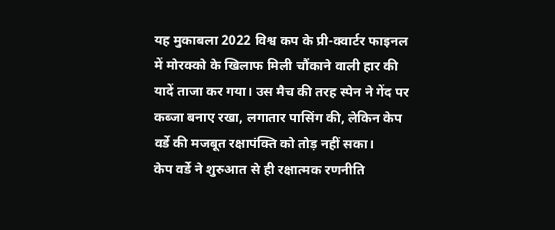यह मुकाबला 2022 विश्व कप के प्री-क्वार्टर फाइनल में मोरक्को के खिलाफ मिली चौंकाने वाली हार की यादें ताजा कर गया। उस मैच की तरह स्पेन ने गेंद पर कब्जा बनाए रखा, लगातार पासिंग की, लेकिन केप वर्डे की मजबूत रक्षापंक्ति को तोड़ नहीं सका।
केप वर्डे ने शुरुआत से ही रक्षात्मक रणनीति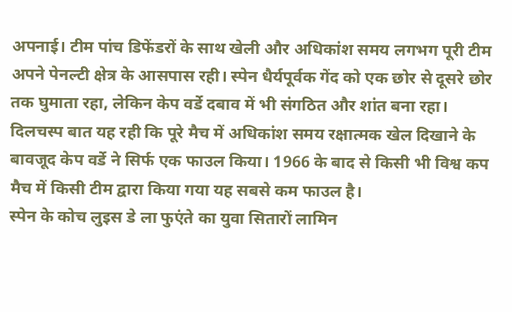अपनाई। टीम पांच डिफेंडरों के साथ खेली और अधिकांश समय लगभग पूरी टीम अपने पेनल्टी क्षेत्र के आसपास रही। स्पेन धैर्यपूर्वक गेंद को एक छोर से दूसरे छोर तक घुमाता रहा, लेकिन केप वर्डे दबाव में भी संगठित और शांत बना रहा।
दिलचस्प बात यह रही कि पूरे मैच में अधिकांश समय रक्षात्मक खेल दिखाने के बावजूद केप वर्डे ने सिर्फ एक फाउल किया। 1966 के बाद से किसी भी विश्व कप मैच में किसी टीम द्वारा किया गया यह सबसे कम फाउल है।
स्पेन के कोच लुइस डे ला फुएंते का युवा सितारों लामिन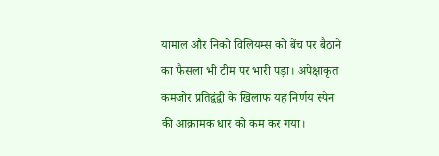यामाल और निको विलियम्स को बेंच पर बैठाने का फैसला भी टीम पर भारी पड़ा। अपेक्षाकृत कमजोर प्रतिद्वंद्वी के खिलाफ यह निर्णय स्पेन की आक्रामक धार को कम कर गया।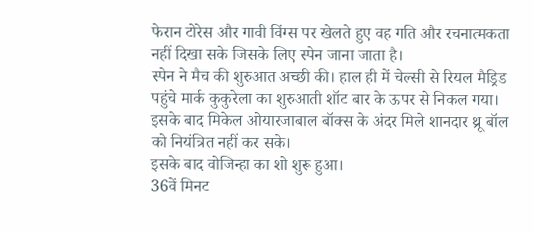फेरान टोरेस और गावी विंग्स पर खेलते हुए वह गति और रचनात्मकता नहीं दिखा सके जिसके लिए स्पेन जाना जाता है।
स्पेन ने मैच की शुरुआत अच्छी की। हाल ही में चेल्सी से रियल मैड्रिड पहुंचे मार्क कुकुरेला का शुरुआती शॉट बार के ऊपर से निकल गया। इसके बाद मिकेल ओयारजाबाल बॉक्स के अंदर मिले शानदार थ्रू बॉल को नियंत्रित नहीं कर सके।
इसके बाद वोजिन्हा का शो शुरू हुआ।
36वें मिनट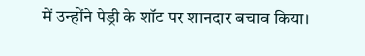में उन्होंने पेड्री के शॉट पर शानदार बचाव किया।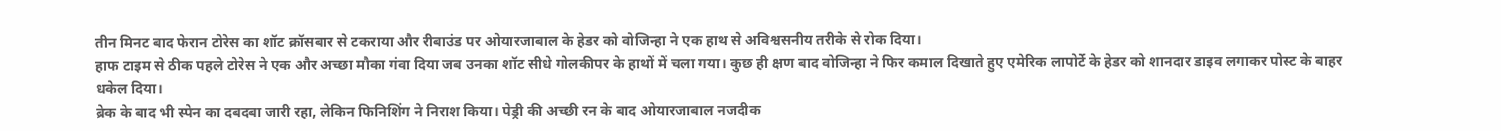तीन मिनट बाद फेरान टोरेस का शॉट क्रॉसबार से टकराया और रीबाउंड पर ओयारजाबाल के हेडर को वोजिन्हा ने एक हाथ से अविश्वसनीय तरीके से रोक दिया।
हाफ टाइम से ठीक पहले टोरेस ने एक और अच्छा मौका गंवा दिया जब उनका शॉट सीधे गोलकीपर के हाथों में चला गया। कुछ ही क्षण बाद वोजिन्हा ने फिर कमाल दिखाते हुए एमेरिक लापोर्टे के हेडर को शानदार डाइव लगाकर पोस्ट के बाहर धकेल दिया।
ब्रेक के बाद भी स्पेन का दबदबा जारी रहा, लेकिन फिनिशिंग ने निराश किया। पेड्री की अच्छी रन के बाद ओयारजाबाल नजदीक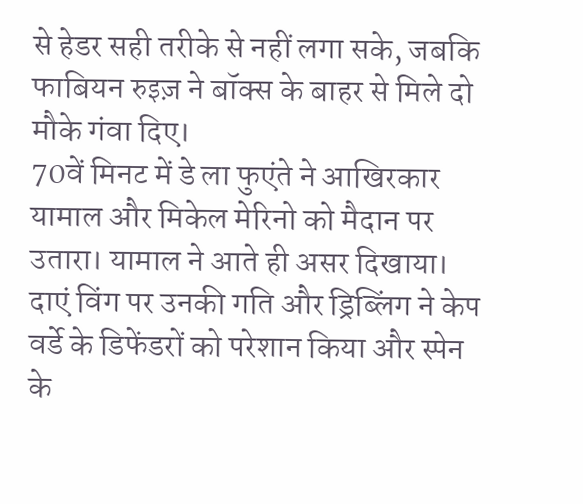से हेडर सही तरीके से नहीं लगा सके, जबकि फाबियन रुइज़ ने बॉक्स के बाहर से मिले दो मौके गंवा दिए।
70वें मिनट में डे ला फुएंते ने आखिरकार यामाल और मिकेल मेरिनो को मैदान पर उतारा। यामाल ने आते ही असर दिखाया। दाएं विंग पर उनकी गति और ड्रिब्लिंग ने केप वर्डे के डिफेंडरों को परेशान किया और स्पेन के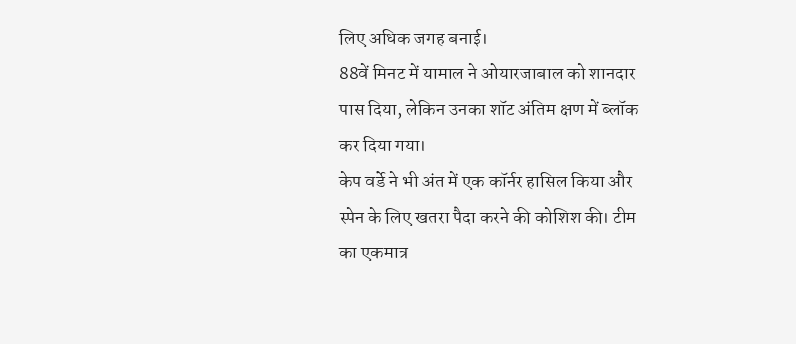लिए अधिक जगह बनाई।
88वें मिनट में यामाल ने ओयारजाबाल को शानदार पास दिया, लेकिन उनका शॉट अंतिम क्षण में ब्लॉक कर दिया गया।
केप वर्डे ने भी अंत में एक कॉर्नर हासिल किया और स्पेन के लिए खतरा पैदा करने की कोशिश की। टीम का एकमात्र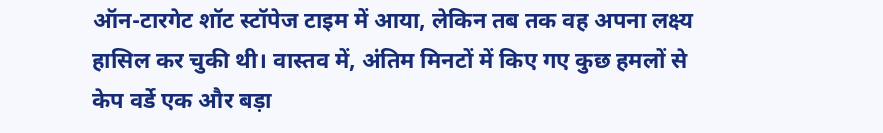ऑन-टारगेट शॉट स्टॉपेज टाइम में आया, लेकिन तब तक वह अपना लक्ष्य हासिल कर चुकी थी। वास्तव में, अंतिम मिनटों में किए गए कुछ हमलों से केप वर्डे एक और बड़ा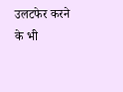उलटफेर करने के भी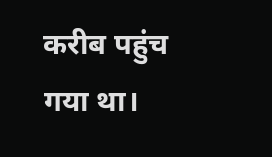करीब पहुंच गया था।